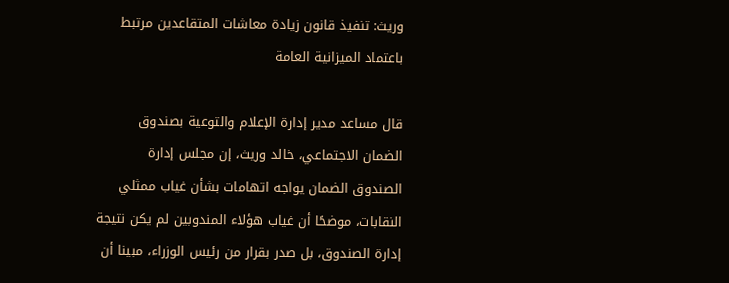وريث: تنفيذ قانون زيادة معاشات المتقاعدين مرتبط باعتماد الميزانية العامة

قال مساعد مدير إدارة الإعلام والتوعية بصندوق الضمان الاجتماعي، خالد وريث، إن مجلس إدارة الصندوق الضمان يواجه اتهامات بشأن غياب ممثلي النقابات، موضحًا أن غياب هؤلاء المندوبين لم يكن نتيجة إدارة الصندوق، بل صدر بقرار من رئيس الوزراء، مبينا أن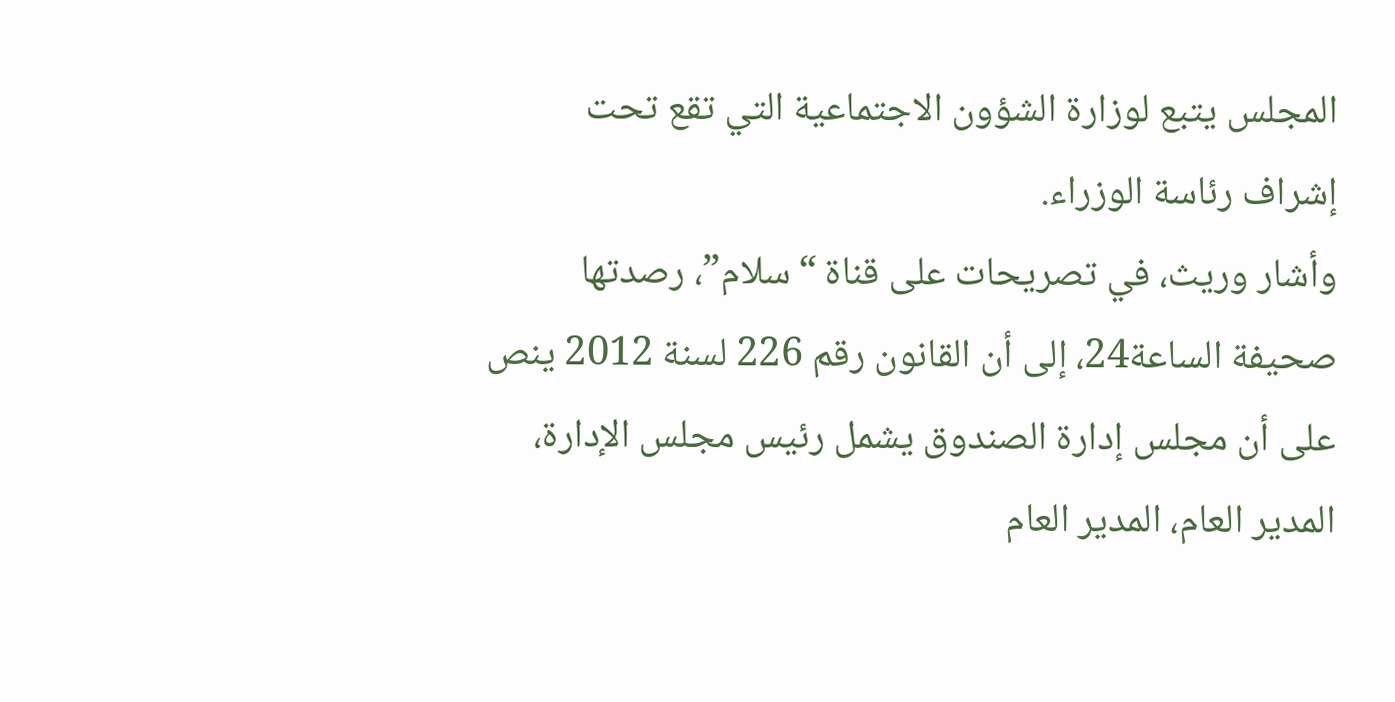المجلس يتبع لوزارة الشؤون الاجتماعية التي تقع تحت إشراف رئاسة الوزراء.
وأشار وريث، في تصريحات على قناة “سلام”، رصدتها صحيفة الساعة24، إلى أن القانون رقم 226 لسنة 2012 ينص على أن مجلس إدارة الصندوق يشمل رئيس مجلس الإدارة، المدير العام، المدير العام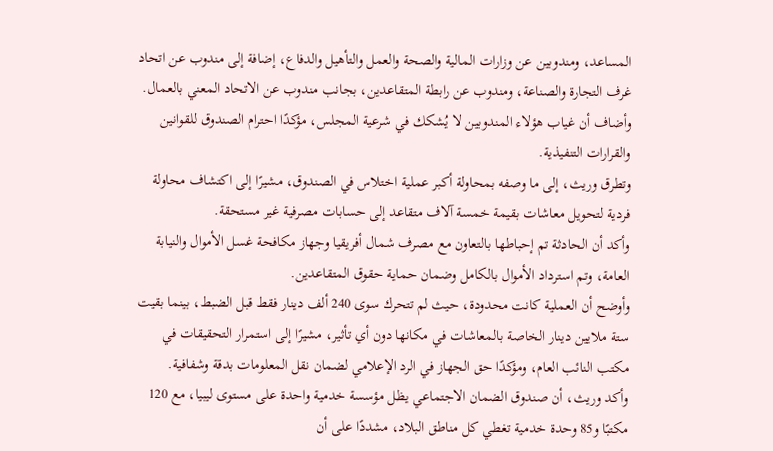المساعد، ومندوبين عن وزارات المالية والصحة والعمل والتأهيل والدفاع، إضافة إلى مندوب عن اتحاد غرف التجارة والصناعة، ومندوب عن رابطة المتقاعدين، بجانب مندوب عن الاتحاد المعني بالعمال.
وأضاف أن غياب هؤلاء المندوبين لا يُشكك في شرعية المجلس، مؤكدًا احترام الصندوق للقوانين والقرارات التنفيذية.
وتطرق وريث، إلى ما وصفه بمحاولة أكبر عملية اختلاس في الصندوق، مشيرًا إلى اكتشاف محاولة فردية لتحويل معاشات بقيمة خمسة آلاف متقاعد إلى حسابات مصرفية غير مستحقة.
وأكد أن الحادثة تم إحباطها بالتعاون مع مصرف شمال أفريقيا وجهاز مكافحة غسل الأموال والنيابة العامة، وتم استرداد الأموال بالكامل وضمان حماية حقوق المتقاعدين.
وأوضح أن العملية كانت محدودة، حيث لم تتحرك سوى 240 ألف دينار فقط قبل الضبط، بينما بقيت ستة ملايين دينار الخاصة بالمعاشات في مكانها دون أي تأثير، مشيرًا إلى استمرار التحقيقات في مكتب النائب العام، ومؤكدًا حق الجهاز في الرد الإعلامي لضمان نقل المعلومات بدقة وشفافية.
وأكد وريث، أن صندوق الضمان الاجتماعي يظل مؤسسة خدمية واحدة على مستوى ليبيا، مع 120 مكتبًا و85 وحدة خدمية تغطي كل مناطق البلاد، مشددًا على أن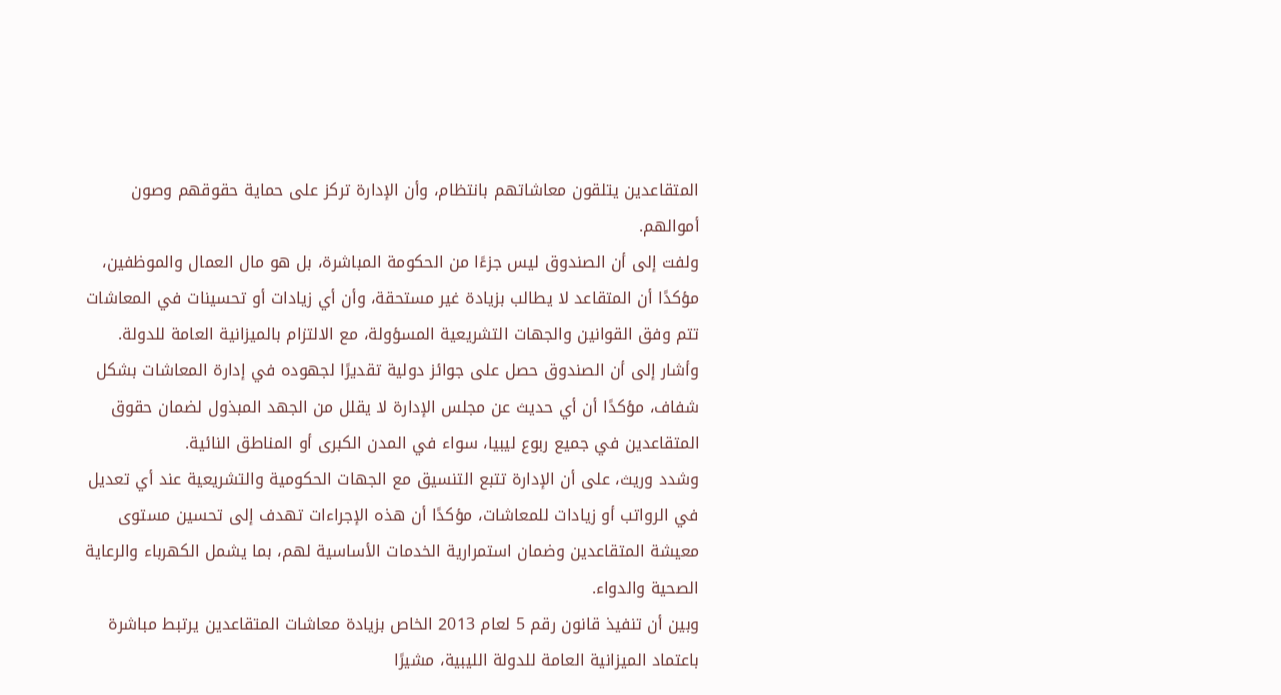المتقاعدين يتلقون معاشاتهم بانتظام، وأن الإدارة تركز على حماية حقوقهم وصون أموالهم.
ولفت إلى أن الصندوق ليس جزءًا من الحكومة المباشرة، بل هو مال العمال والموظفين، مؤكدًا أن المتقاعد لا يطالب بزيادة غير مستحقة، وأن أي زيادات أو تحسينات في المعاشات تتم وفق القوانين والجهات التشريعية المسؤولة، مع الالتزام بالميزانية العامة للدولة.
وأشار إلى أن الصندوق حصل على جوائز دولية تقديرًا لجهوده في إدارة المعاشات بشكل شفاف، مؤكدًا أن أي حديث عن مجلس الإدارة لا يقلل من الجهد المبذول لضمان حقوق المتقاعدين في جميع ربوع ليبيا، سواء في المدن الكبرى أو المناطق النائية.
وشدد وريث، على أن الإدارة تتبع التنسيق مع الجهات الحكومية والتشريعية عند أي تعديل في الرواتب أو زيادات للمعاشات، مؤكدًا أن هذه الإجراءات تهدف إلى تحسين مستوى معيشة المتقاعدين وضمان استمرارية الخدمات الأساسية لهم، بما يشمل الكهرباء والرعاية الصحية والدواء.
وبين أن تنفيذ قانون رقم 5 لعام 2013 الخاص بزيادة معاشات المتقاعدين يرتبط مباشرة باعتماد الميزانية العامة للدولة الليبية، مشيرًا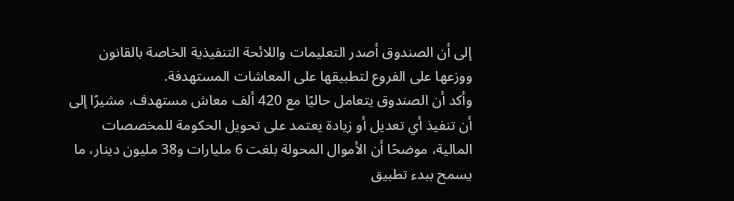إلى أن الصندوق أصدر التعليمات واللائحة التنفيذية الخاصة بالقانون ووزعها على الفروع لتطبيقها على المعاشات المستهدفة.
وأكد أن الصندوق يتعامل حاليًا مع 420 ألف معاش مستهدف، مشيرًا إلى أن تنفيذ أي تعديل أو زيادة يعتمد على تحويل الحكومة للمخصصات المالية، موضحًا أن الأموال المحولة بلغت 6 مليارات و38 مليون دينار، ما يسمح ببدء تطبيق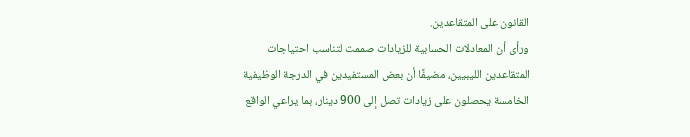القانون على المتقاعدين.
ورأى أن المعادلات الحسابية للزيادات صممت لتناسب احتياجات المتقاعدين الليبيين، مضيفًا أن بعض المستفيدين في الدرجة الوظيفية الخامسة يحصلون على زيادات تصل إلى 900 دينار، بما يراعي الواقع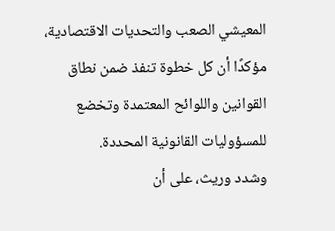المعيشي الصعب والتحديات الاقتصادية، مؤكدًا أن كل خطوة تنفذ ضمن نطاق القوانين واللوائح المعتمدة وتخضع للمسؤوليات القانونية المحددة.
وشدد وريث، على أن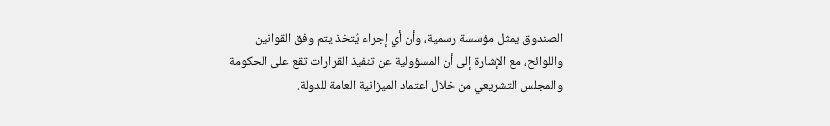الصندوق يمثل مؤسسة رسمية، وأن أي إجراء يُتخذ يتم وفق القوانين واللوائح، مع الإشارة إلى أن المسؤولية عن تنفيذ القرارات تقع على الحكومة والمجلس التشريعي من خلال اعتماد الميزانية العامة للدولة.